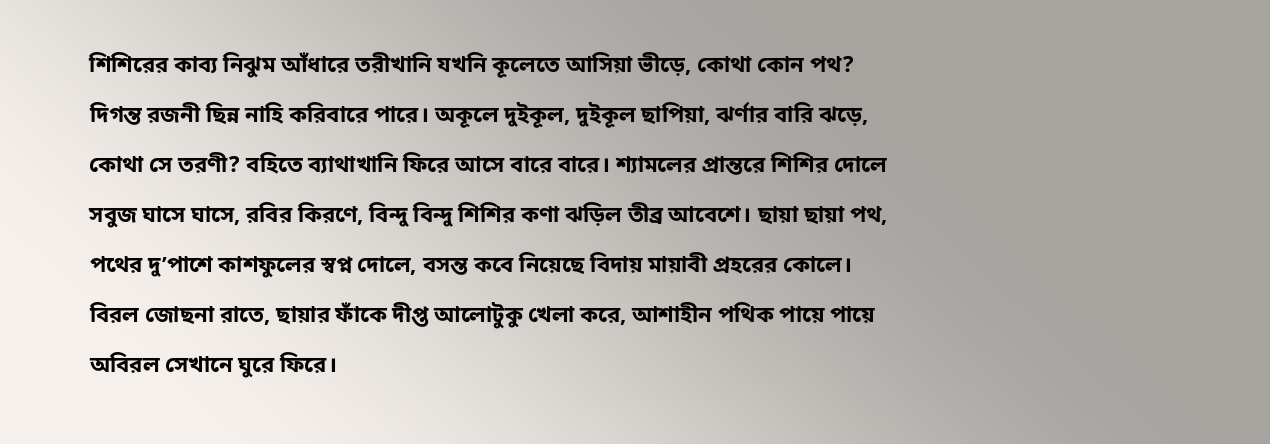শিশিরের কাব্য নিঝুম আঁধারে তরীখানি যখনি কূলেতে আসিয়া ভীড়ে, কোথা কোন পথ? দিগন্ত রজনী ছিন্ন নাহি করিবারে পারে। অকূলে দুইকূল, দুইকূল ছাপিয়া, ঝর্ণার বারি ঝড়ে, কোথা সে তরণী? বহিতে ব্যাথাখানি ফিরে আসে বারে বারে। শ্যামলের প্রান্তরে শিশির দোলে সবুজ ঘাসে ঘাসে, রবির কিরণে, বিন্দু বিন্দু শিশির কণা ঝড়িল তীব্র আবেশে। ছায়া ছায়া পথ, পথের দু’পাশে কাশফুলের স্বপ্ন দোলে, বসন্ত কবে নিয়েছে বিদায় মায়াবী প্রহরের কোলে। বিরল জোছনা রাতে, ছায়ার ফাঁকে দীপ্ত আলোটুকু খেলা করে, আশাহীন পথিক পায়ে পায়ে অবিরল সেখানে ঘুরে ফিরে।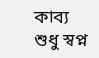কাব্য শুধু স্বপ্ন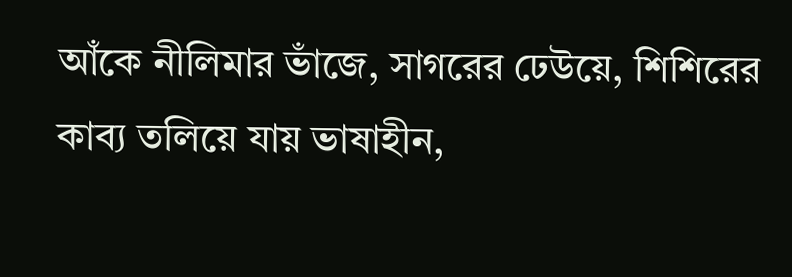আঁকে নীলিমার ভাঁজে, সাগরের ঢেউয়ে, শিশিরের কাব্য তলিয়ে যায় ভাষাহীন,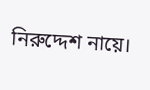নিরুদ্দেশ নায়ে।